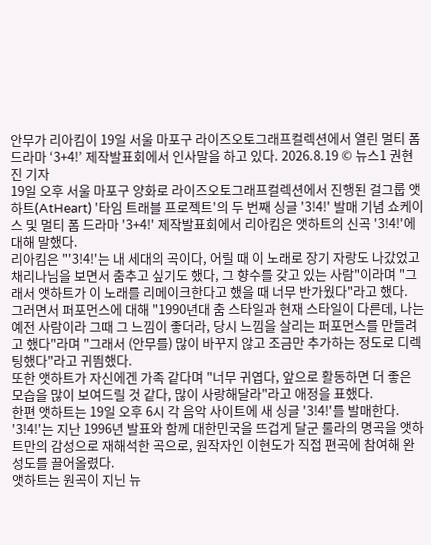안무가 리아킴이 19일 서울 마포구 라이즈오토그래프컬렉션에서 열린 멀티 폼 드라마 ‘3+4!’ 제작발표회에서 인사말을 하고 있다. 2026.8.19 © 뉴스1 권현진 기자
19일 오후 서울 마포구 양화로 라이즈오토그래프컬렉션에서 진행된 걸그룹 앳하트(AtHeart) '타임 트래블 프로젝트'의 두 번째 싱글 '3!4!' 발매 기념 쇼케이스 및 멀티 폼 드라마 '3+4!' 제작발표회에서 리아킴은 앳하트의 신곡 '3!4!'에 대해 말했다.
리아킴은 "'3!4!'는 내 세대의 곡이다, 어릴 때 이 노래로 장기 자랑도 나갔었고 채리나님을 보면서 춤추고 싶기도 했다, 그 향수를 갖고 있는 사람"이라며 "그래서 앳하트가 이 노래를 리메이크한다고 했을 때 너무 반가웠다"라고 했다.
그러면서 퍼포먼스에 대해 "1990년대 춤 스타일과 현재 스타일이 다른데, 나는 예전 사람이라 그때 그 느낌이 좋더라, 당시 느낌을 살리는 퍼포먼스를 만들려고 했다"라며 "그래서 (안무를) 많이 바꾸지 않고 조금만 추가하는 정도로 디렉팅했다"라고 귀띔했다.
또한 앳하트가 자신에겐 가족 같다며 "너무 귀엽다, 앞으로 활동하면 더 좋은 모습을 많이 보여드릴 것 같다, 많이 사랑해달라"라고 애정을 표했다.
한편 앳하트는 19일 오후 6시 각 음악 사이트에 새 싱글 '3!4!'를 발매한다. '3!4!'는 지난 1996년 발표와 함께 대한민국을 뜨겁게 달군 룰라의 명곡을 앳하트만의 감성으로 재해석한 곡으로, 원작자인 이현도가 직접 편곡에 참여해 완성도를 끌어올렸다.
앳하트는 원곡이 지닌 뉴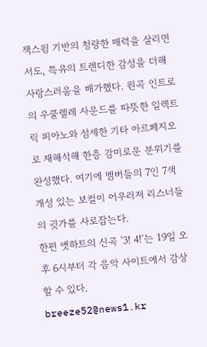잭스윙 기반의 청량한 매력을 살리면서도, 특유의 트렌디한 감성을 더해 사랑스러움을 배가했다. 원곡 인트로의 우쿨렐레 사운드를 따뜻한 일렉트릭 피아노와 섬세한 기타 아르페지오로 재해석해 한층 감미로운 분위기를 완성했다. 여기에 멤버들의 7인 7색 개성 있는 보컬이 어우러져 리스너들의 귓가를 사로잡는다.
한편 앳하트의 신곡 '3! 4!'는 19일 오후 6시부터 각 음악 사이트에서 감상할 수 있다.
breeze52@news1.kr